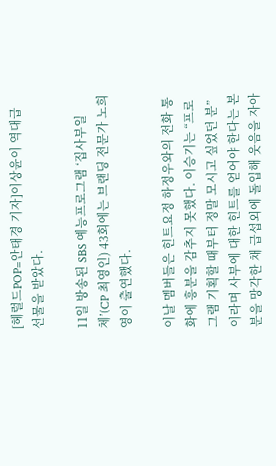[헤럴드POP=안태경 기자]이상윤이 역대급 선물을 받았다.

11일 방송된 SBS 예능프로그램 ‘집사부일체’(CP 최영인) 43회에는 브랜딩 전문가 노희영이 출연했다.

이날 멤버들은 힌트요정 하정우와의 전화 통화에 흥분을 감추지 못했다. 이승기는 “프로그램 기획할 때부터 정말 모시고 싶었던 분”이라며 사부에 대한 힌트를 얻어야 한다는 본분을 망각한 채 급섭외에 돌입해 웃음을 자아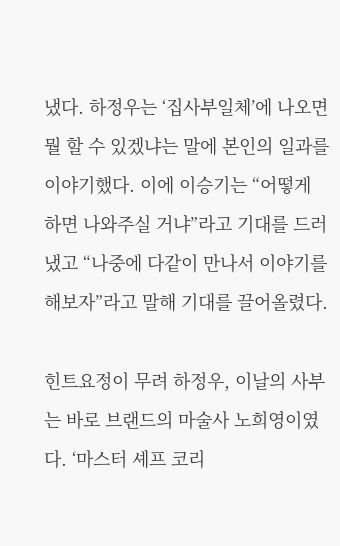냈다. 하정우는 ‘집사부일체’에 나오면 뭘 할 수 있겠냐는 말에 본인의 일과를 이야기했다. 이에 이승기는 “어떻게 하면 나와주실 거냐”라고 기대를 드러냈고 “나중에 다같이 만나서 이야기를 해보자”라고 말해 기대를 끌어올렸다.

힌트요정이 무려 하정우, 이날의 사부는 바로 브랜드의 마술사 노희영이였다. ‘마스터 셰프 코리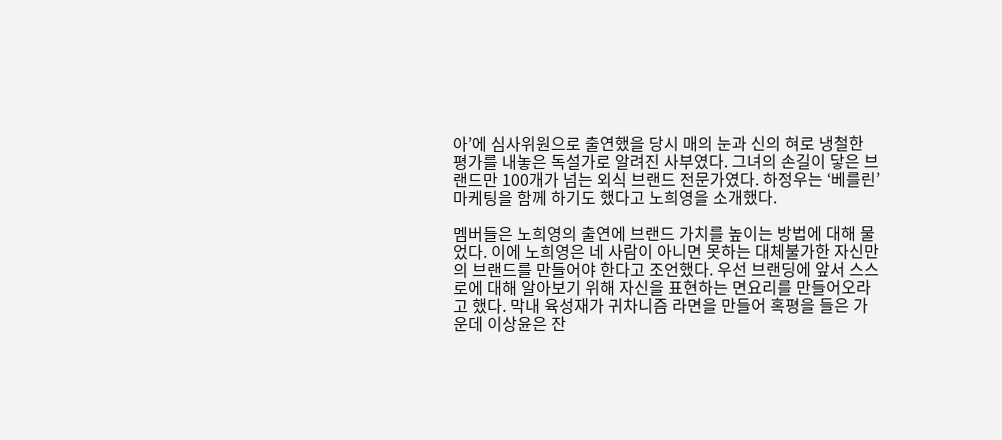아’에 심사위원으로 출연했을 당시 매의 눈과 신의 혀로 냉철한 평가를 내놓은 독설가로 알려진 사부였다. 그녀의 손길이 닿은 브랜드만 100개가 넘는 외식 브랜드 전문가였다. 하정우는 ‘베를린’ 마케팅을 함께 하기도 했다고 노희영을 소개했다.

멤버들은 노희영의 출연에 브랜드 가치를 높이는 방법에 대해 물었다. 이에 노희영은 네 사람이 아니면 못하는 대체불가한 자신만의 브랜드를 만들어야 한다고 조언했다. 우선 브랜딩에 앞서 스스로에 대해 알아보기 위해 자신을 표현하는 면요리를 만들어오라고 했다. 막내 육성재가 귀차니즘 라면을 만들어 혹평을 들은 가운데 이상윤은 잔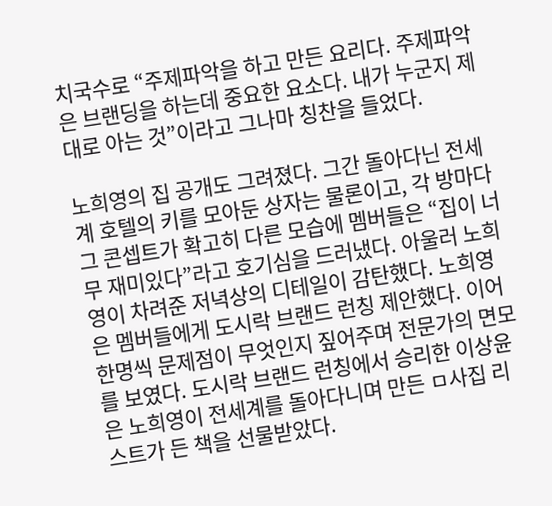치국수로 “주제파악을 하고 만든 요리다. 주제파악은 브랜딩을 하는데 중요한 요소다. 내가 누군지 제대로 아는 것”이라고 그나마 칭찬을 들었다.

노희영의 집 공개도 그려졌다. 그간 돌아다닌 전세계 호텔의 키를 모아둔 상자는 물론이고, 각 방마다 그 콘셉트가 확고히 다른 모습에 멤버들은 “집이 너무 재미있다”라고 호기심을 드러냈다. 아울러 노희영이 차려준 저녁상의 디테일이 감탄했다. 노희영은 멤버들에게 도시락 브랜드 런칭 제안했다. 이어 한명씩 문제점이 무엇인지 짚어주며 전문가의 면모를 보였다. 도시락 브랜드 런칭에서 승리한 이상윤은 노희영이 전세계를 돌아다니며 만든 ㅁ사집 리스트가 든 책을 선물받았다.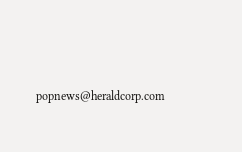popnews@heraldcorp.com